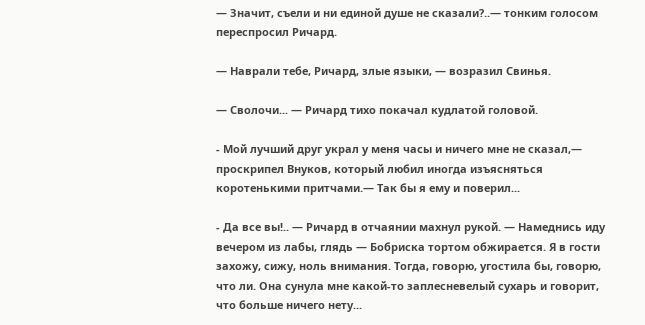— Значит, съели и ни единой душе не сказали?..— тонким голосом переспросил Ричард.

— Наврали тебе, Ричард, злые языки, — возразил Свинья.

— Сволочи... — Ричард тихо покачал кудлатой головой.

- Мой лучший друг украл у меня часы и ничего мне не сказал,— проскрипел Внуков, который любил иногда изъясняться коротенькими притчами.— Так бы я ему и поверил...

- Да все вы!.. — Ричард в отчаянии махнул рукой. — Намеднись иду вечером из лабы, глядь — Бобриска тортом обжирается. Я в гости захожу, сижу, ноль внимания. Тогда, говорю, угостила бы, говорю, что ли. Она сунула мне какой-то заплесневелый сухарь и говорит, что больше ничего нету...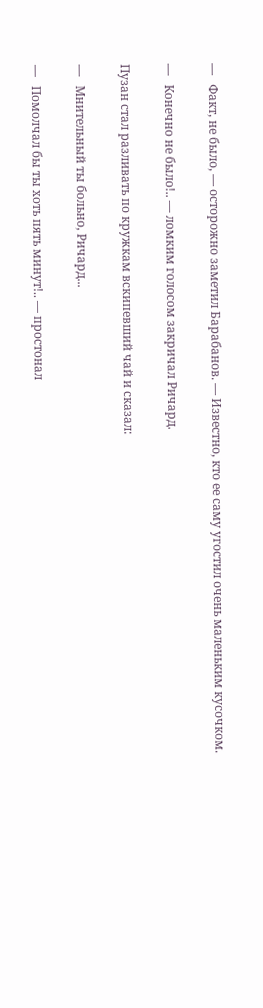—   Факт, не было, — осторожно заметил Барабанов. — Известно, кто ее саму угостил очень маленьким кусочком.

—   Конечно не было!.. — ломким голосом закричал Ричард.

Пузан стал разливать по кружкам вскипевший чай и сказал:

—   Мнительный ты больно, Ричард...

—   Помолчал бы ты хоть пять минут!.. — простонал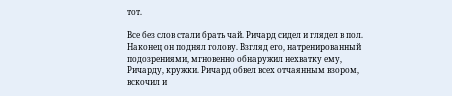тот.

Все без слов стали брать чай. Ричард сидел и глядел в пол. Наконец он поднял голову. Взгляд его, натренированный подозрениями, мгновенно обнаружил нехватку ему, Ричарду, кружки. Ричард обвел всех отчаянным взором, вскочил и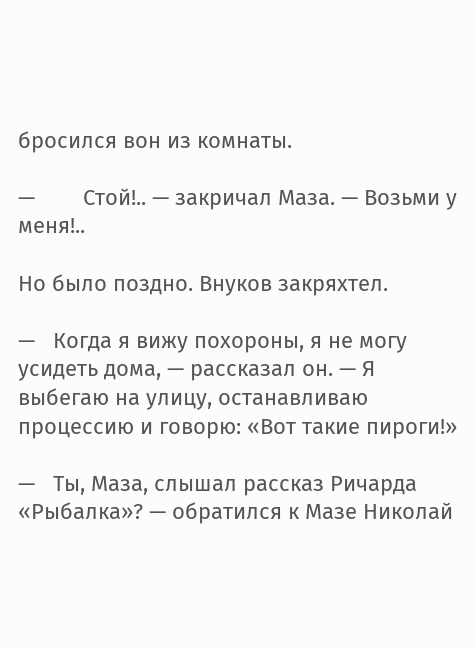бросился вон из комнаты.

—        Стой!.. — закричал Маза. — Возьми у меня!..

Но было поздно. Внуков закряхтел.

—   Когда я вижу похороны, я не могу усидеть дома, — рассказал он. — Я выбегаю на улицу, останавливаю процессию и говорю: «Вот такие пироги!»

—   Ты, Маза, слышал рассказ Ричарда «Рыбалка»? — обратился к Мазе Николай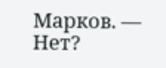Марков. — Нет?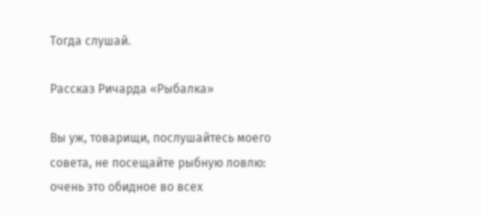Тогда слушай.

Рассказ Ричарда «Рыбалка»

Вы уж, товарищи, послушайтесь моего совета, не посещайте рыбную ловлю: очень это обидное во всех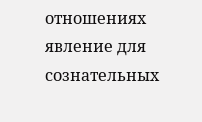отношениях явление для сознательных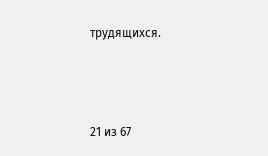трудящихся.



21 из 67